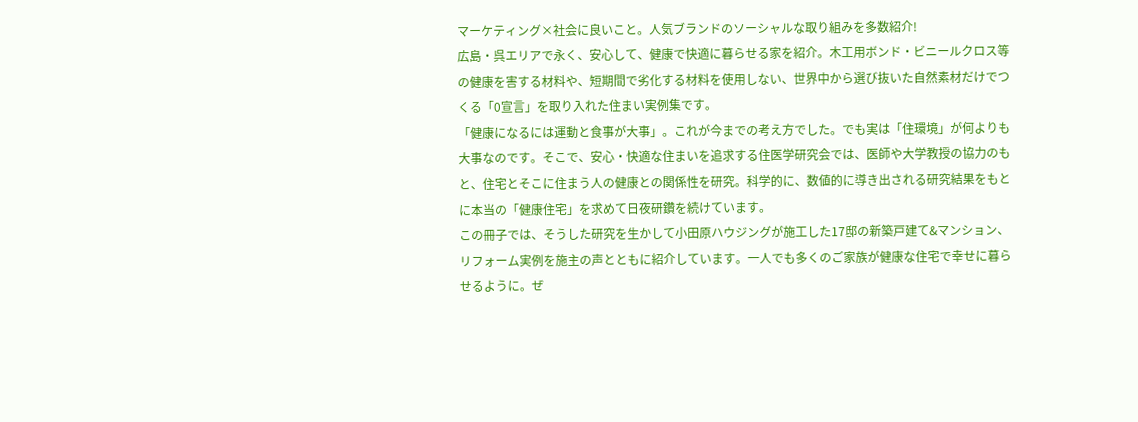マーケティング×社会に良いこと。人気ブランドのソーシャルな取り組みを多数紹介!
広島・呉エリアで永く、安心して、健康で快適に暮らせる家を紹介。木工用ボンド・ビニールクロス等の健康を害する材料や、短期間で劣化する材料を使用しない、世界中から選び抜いた自然素材だけでつくる「0宣言」を取り入れた住まい実例集です。
「健康になるには運動と食事が大事」。これが今までの考え方でした。でも実は「住環境」が何よりも大事なのです。そこで、安心・快適な住まいを追求する住医学研究会では、医師や大学教授の協力のもと、住宅とそこに住まう人の健康との関係性を研究。科学的に、数値的に導き出される研究結果をもとに本当の「健康住宅」を求めて日夜研鑽を続けています。
この冊子では、そうした研究を生かして小田原ハウジングが施工した17邸の新築戸建て&マンション、リフォーム実例を施主の声とともに紹介しています。一人でも多くのご家族が健康な住宅で幸せに暮らせるように。ぜ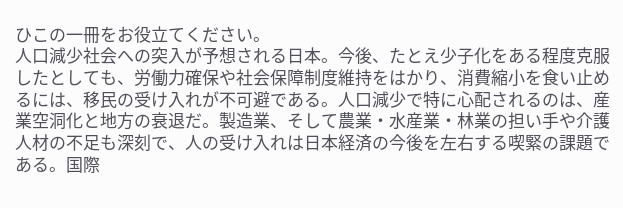ひこの一冊をお役立てください。
人口減少社会への突入が予想される日本。今後、たとえ少子化をある程度克服したとしても、労働力確保や社会保障制度維持をはかり、消費縮小を食い止めるには、移民の受け入れが不可避である。人口減少で特に心配されるのは、産業空洞化と地方の衰退だ。製造業、そして農業・水産業・林業の担い手や介護人材の不足も深刻で、人の受け入れは日本経済の今後を左右する喫緊の課題である。国際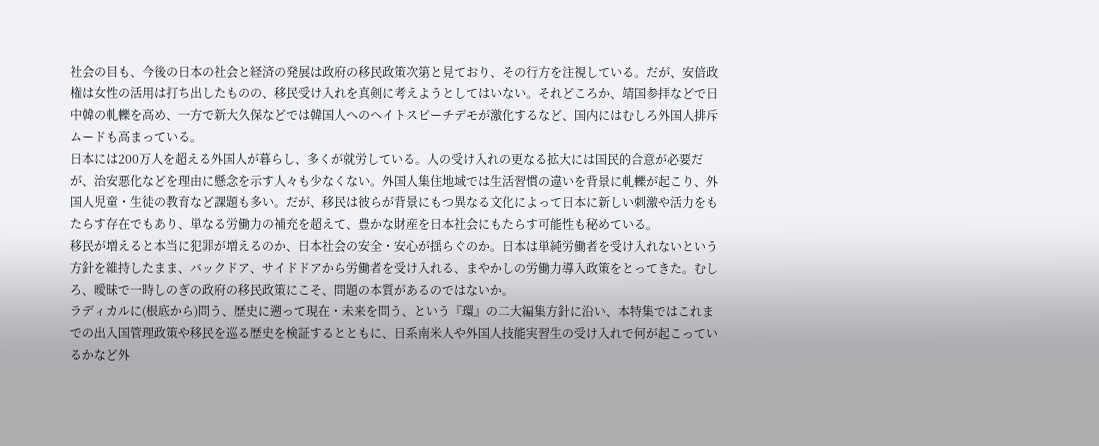社会の目も、今後の日本の社会と経済の発展は政府の移民政策次第と見ており、その行方を注視している。だが、安倍政権は女性の活用は打ち出したものの、移民受け入れを真剣に考えようとしてはいない。それどころか、靖国参拝などで日中韓の軋轢を高め、一方で新大久保などでは韓国人へのヘイトスピーチデモが激化するなど、国内にはむしろ外国人排斥ムードも高まっている。
日本には200万人を超える外国人が暮らし、多くが就労している。人の受け入れの更なる拡大には国民的合意が必要だが、治安悪化などを理由に懸念を示す人々も少なくない。外国人集住地域では生活習慣の違いを背景に軋轢が起こり、外国人児童・生徒の教育など課題も多い。だが、移民は彼らが背景にもつ異なる文化によって日本に新しい刺激や活力をもたらす存在でもあり、単なる労働力の補充を超えて、豊かな財産を日本社会にもたらす可能性も秘めている。
移民が増えると本当に犯罪が増えるのか、日本社会の安全・安心が揺らぐのか。日本は単純労働者を受け入れないという方針を維持したまま、バックドア、サイドドアから労働者を受け入れる、まやかしの労働力導入政策をとってきた。むしろ、曖昧で一時しのぎの政府の移民政策にこそ、問題の本質があるのではないか。
ラディカルに(根底から)問う、歴史に遡って現在・未来を問う、という『環』の二大編集方針に沿い、本特集ではこれまでの出入国管理政策や移民を巡る歴史を検証するとともに、日系南米人や外国人技能実習生の受け入れで何が起こっているかなど外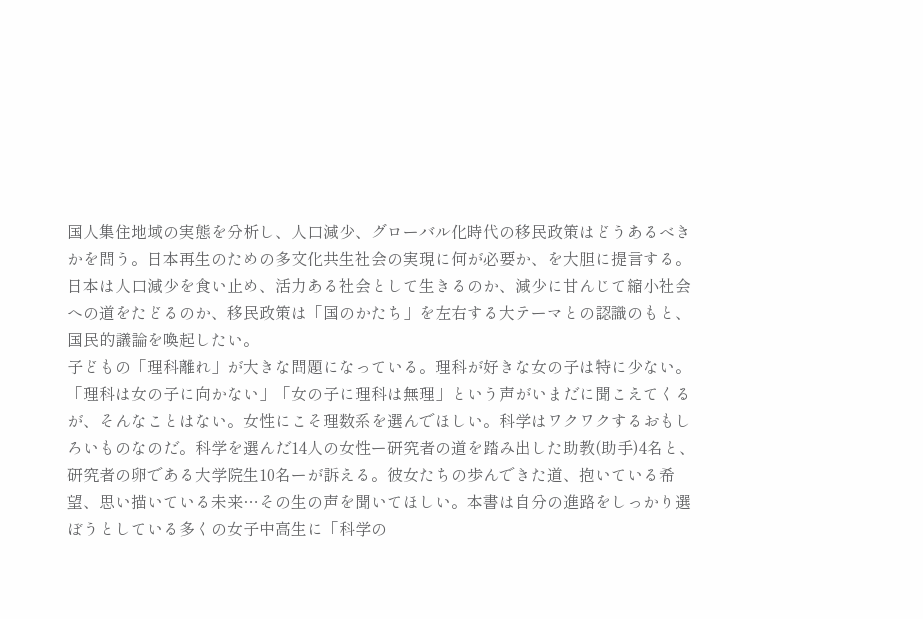国人集住地域の実態を分析し、人口減少、グローバル化時代の移民政策はどうあるべきかを問う。日本再生のための多文化共生社会の実現に何が必要か、を大胆に提言する。日本は人口減少を食い止め、活力ある社会として生きるのか、減少に甘んじて縮小社会への道をたどるのか、移民政策は「国のかたち」を左右する大テーマとの認識のもと、国民的議論を喚起したい。
子どもの「理科離れ」が大きな問題になっている。理科が好きな女の子は特に少ない。「理科は女の子に向かない」「女の子に理科は無理」という声がいまだに聞こえてくるが、そんなことはない。女性にこそ理数系を選んでほしい。科学はワクワクするおもしろいものなのだ。科学を選んだ14人の女性ー研究者の道を踏み出した助教(助手)4名と、研究者の卵である大学院生10名ーが訴える。彼女たちの歩んできた道、抱いている希望、思い描いている未来…その生の声を聞いてほしい。本書は自分の進路をしっかり選ぼうとしている多くの女子中高生に「科学の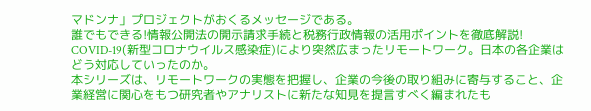マドンナ」プロジェクトがおくるメッセージである。
誰でもできる!情報公開法の開示請求手続と税務行政情報の活用ポイントを徹底解説!
COVID-19(新型コロナウイルス感染症)により突然広まったリモートワーク。日本の各企業はどう対応していったのか。
本シリーズは、リモートワークの実態を把握し、企業の今後の取り組みに寄与すること、企業経営に関心をもつ研究者やアナリストに新たな知見を提言すべく編まれたも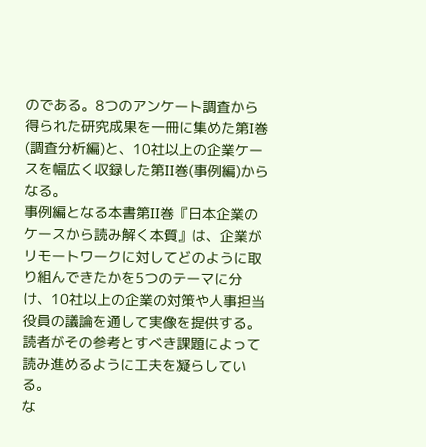のである。8つのアンケート調査から得られた研究成果を一冊に集めた第I巻(調査分析編)と、10社以上の企業ケースを幅広く収録した第II巻(事例編)からなる。
事例編となる本書第II巻『日本企業のケースから読み解く本質』は、企業がリモートワークに対してどのように取り組んできたかを5つのテーマに分け、10社以上の企業の対策や人事担当役員の議論を通して実像を提供する。読者がその参考とすべき課題によって読み進めるように工夫を凝らしている。
な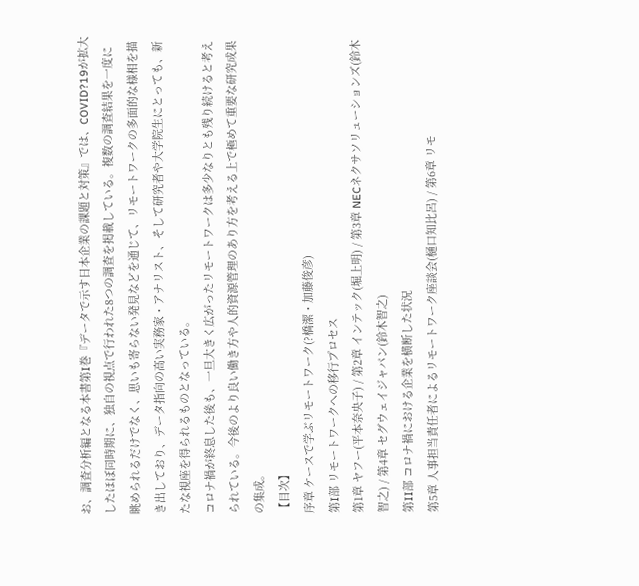お、調査分析編となる本書第I巻『データで示す日本企業の課題と対策』では、COVID?19が拡大したほぼ同時期に、独自の視点で行われた8つの調査を掲載している。複数の調査結果を一度に眺められるだけでなく、思いも寄らない発見などを通じて、リモートワークの多面的な様相を描き出しており、データ指向の高い実務家・アナリスト、そして研究者や大学院生にとっても、新たな視座を得られるものとなっている。
コロナ禍が終息した後も、一旦大きく広がったリモートワークは多少なりとも残り続けると考えられている。今後のより良い働き方や人的資源管理のあり方を考える上で極めて重要な研究成果の集成。
【目次】
序章 ケースで学ぶリモートワーク(?橋潔・加藤俊彦)
第I部 リモートワークへの移行プロセス
第1章 ヤフー(平本奈央子) / 第2章 インテック(堀上明) / 第3章 NECネクサソリューションズ(鈴木智之) / 第4章 セグウェイジャパン(鈴木智之)
第II部 コロナ禍における企業を横断した状況
第5章 人事担当責任者によるリモートワーク座談会(樋口知比呂) / 第6章 リモ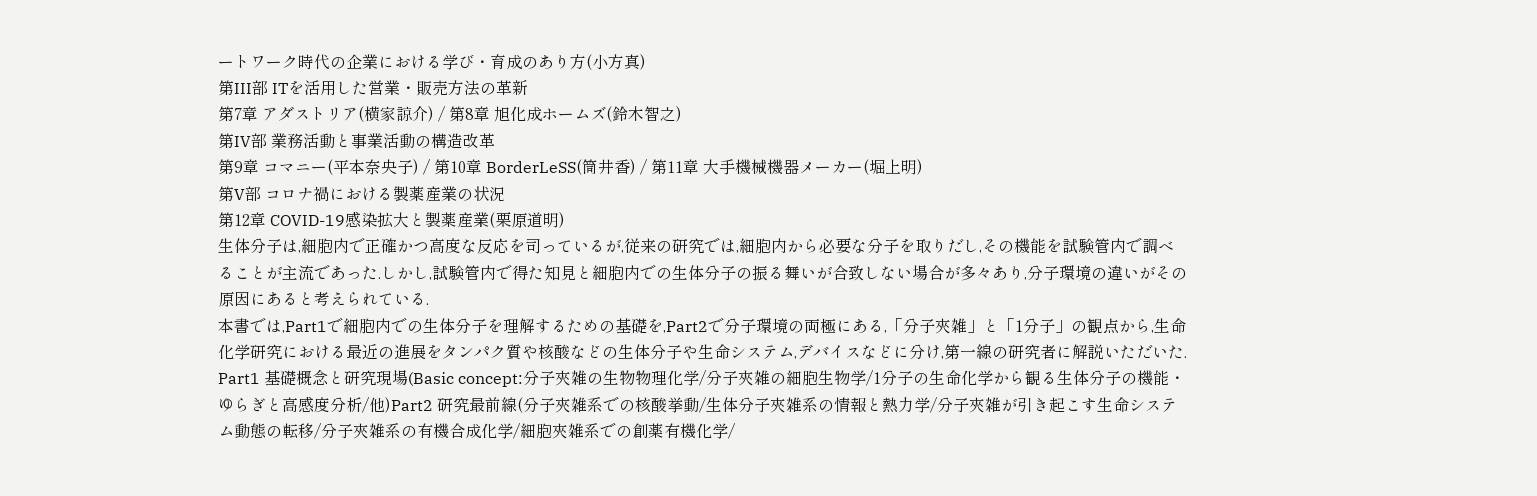ートワーク時代の企業における学び・育成のあり方(小方真)
第III部 ITを活用した営業・販売方法の革新
第7章 アダストリア(横家諒介) / 第8章 旭化成ホームズ(鈴木智之)
第IV部 業務活動と事業活動の構造改革
第9章 コマニー(平本奈央子) / 第10章 BorderLeSS(筒井香) / 第11章 大手機械機器メーカー(堀上明)
第V部 コロナ禍における製薬産業の状況
第12章 COVID-19感染拡大と製薬産業(栗原道明)
生体分子は,細胞内で正確かつ高度な反応を司っているが,従来の研究では,細胞内から必要な分子を取りだし,その機能を試験管内で調べることが主流であった.しかし,試験管内で得た知見と細胞内での生体分子の振る舞いが合致しない場合が多々あり,分子環境の違いがその原因にあると考えられている.
本書では,Part1で細胞内での生体分子を理解するための基礎を,Part2で分子環境の両極にある,「分子夾雑」と「1分子」の観点から,生命化学研究における最近の進展をタンパク質や核酸などの生体分子や生命システム,デバイスなどに分け,第一線の研究者に解説いただいた.
Part1 基礎概念と研究現場(Basic concept:分子夾雑の生物物理化学/分子夾雑の細胞生物学/1分子の生命化学から観る生体分子の機能・ゆらぎと高感度分析/他)Part2 研究最前線(分子夾雑系での核酸挙動/生体分子夾雑系の情報と熱力学/分子夾雑が引き起こす生命システム動態の転移/分子夾雑系の有機合成化学/細胞夾雑系での創薬有機化学/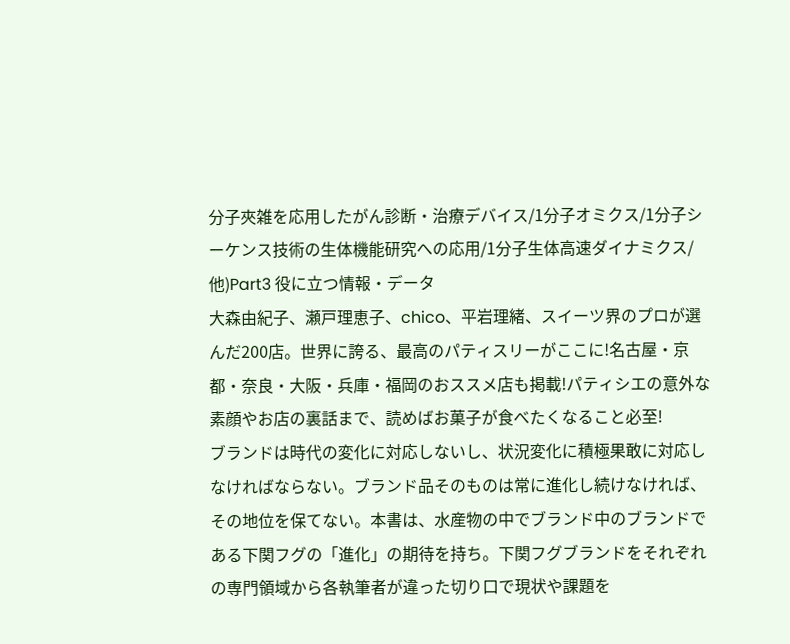分子夾雑を応用したがん診断・治療デバイス/1分子オミクス/1分子シーケンス技術の生体機能研究への応用/1分子生体高速ダイナミクス/他)Part3 役に立つ情報・データ
大森由紀子、瀬戸理恵子、chico、平岩理緒、スイーツ界のプロが選んだ200店。世界に誇る、最高のパティスリーがここに!名古屋・京都・奈良・大阪・兵庫・福岡のおススメ店も掲載!パティシエの意外な素顔やお店の裏話まで、読めばお菓子が食べたくなること必至!
ブランドは時代の変化に対応しないし、状況変化に積極果敢に対応しなければならない。ブランド品そのものは常に進化し続けなければ、その地位を保てない。本書は、水産物の中でブランド中のブランドである下関フグの「進化」の期待を持ち。下関フグブランドをそれぞれの専門領域から各執筆者が違った切り口で現状や課題を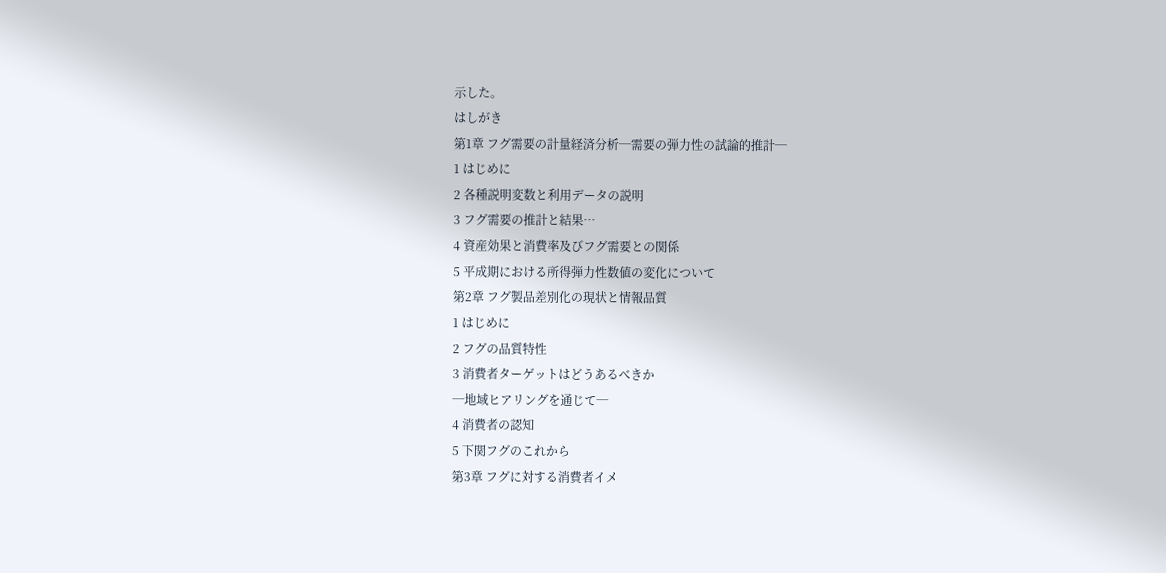示した。
はしがき
第1章 フグ需要の計量経済分析─需要の弾力性の試論的推計─
1 はじめに
2 各種説明変数と利用データの説明
3 フグ需要の推計と結果…
4 資産効果と消費率及びフグ需要との関係
5 平成期における所得弾力性数値の変化について
第2章 フグ製品差別化の現状と情報品質
1 はじめに
2 フグの品質特性
3 消費者ターゲットはどうあるべきか
─地域ヒアリングを通じて─
4 消費者の認知
5 下関フグのこれから
第3章 フグに対する消費者イメ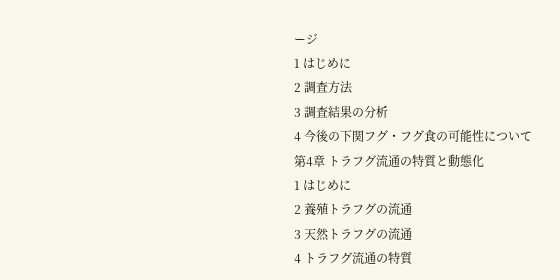ージ
1 はじめに
2 調査方法
3 調査結果の分析
4 今後の下関フグ・フグ食の可能性について
第4章 トラフグ流通の特質と動態化
1 はじめに
2 養殖トラフグの流通
3 天然トラフグの流通
4 トラフグ流通の特質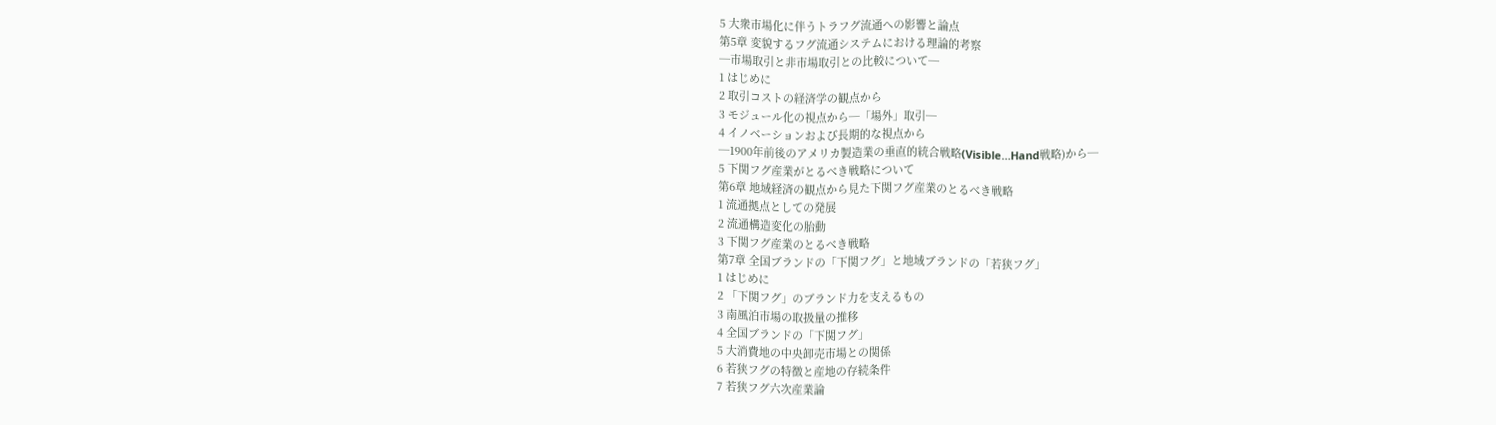5 大衆市場化に伴うトラフグ流通への影響と論点
第5章 変貌するフグ流通システムにおける理論的考察
─市場取引と非市場取引との比較について─
1 はじめに
2 取引コストの経済学の観点から
3 モジュール化の視点から─「場外」取引─
4 イノベーションおよび長期的な視点から
─1900年前後のアメリカ製造業の垂直的統合戦略(Visible…Hand戦略)から─
5 下関フグ産業がとるべき戦略について
第6章 地域経済の観点から見た下関フグ産業のとるべき戦略
1 流通拠点としての発展
2 流通構造変化の胎動
3 下関フグ産業のとるべき戦略
第7章 全国ブランドの「下関フグ」と地域ブランドの「若狭フグ」
1 はじめに
2 「下関フグ」のブランド力を支えるもの
3 南風泊市場の取扱量の推移
4 全国ブランドの「下関フグ」
5 大消費地の中央卸売市場との関係
6 若狭フグの特徴と産地の存続条件
7 若狭フグ六次産業論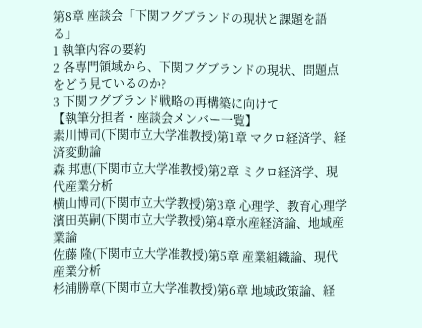第8章 座談会「下関フグブランドの現状と課題を語る」
1 執筆内容の要約
2 各専門領域から、下関フグブランドの現状、問題点をどう見ているのか?
3 下関フグブランド戦略の再構築に向けて
【執筆分担者・座談会メンバー一覧】
素川博司(下関市立大学准教授)第1章 マクロ経済学、経済変動論
森 邦恵(下関市立大学准教授)第2章 ミクロ経済学、現代産業分析
横山博司(下関市立大学教授)第3章 心理学、教育心理学
濱田英嗣(下関市立大学教授)第4章水産経済論、地域産業論
佐藤 隆(下関市立大学准教授)第5章 産業組織論、現代産業分析
杉浦勝章(下関市立大学准教授)第6章 地域政策論、経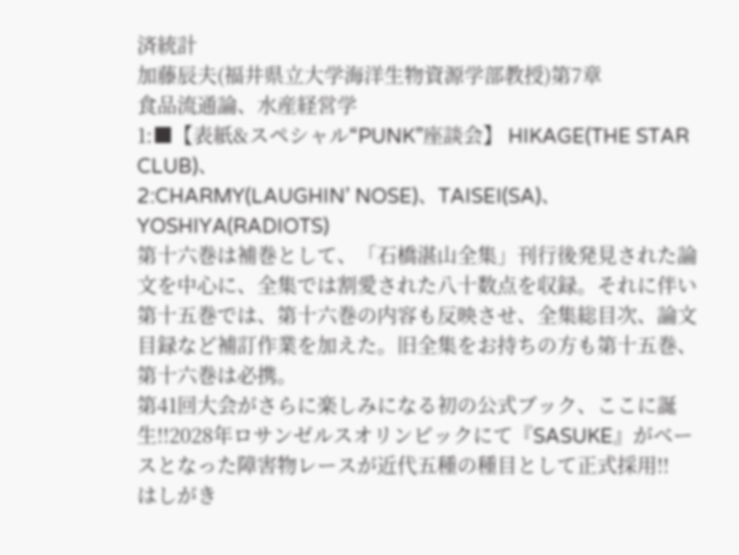済統計
加藤辰夫(福井県立大学海洋生物資源学部教授)第7章
食品流通論、水産経営学
1:■【表紙&スペシャル“PUNK”座談会】 HIKAGE(THE STAR CLUB)、
2:CHARMY(LAUGHIN’ NOSE)、TAISEI(SA)、YOSHIYA(RADIOTS)
第十六巻は補巻として、「石橋湛山全集」刊行後発見された論文を中心に、全集では割愛された八十数点を収録。それに伴い第十五巻では、第十六巻の内容も反映させ、全集総目次、論文目録など補訂作業を加えた。旧全集をお持ちの方も第十五巻、第十六巻は必携。
第41回大会がさらに楽しみになる初の公式ブック、ここに誕生!!2028年ロサンゼルスオリンピックにて『SASUKE』がベースとなった障害物レースが近代五種の種目として正式採用!!
はしがき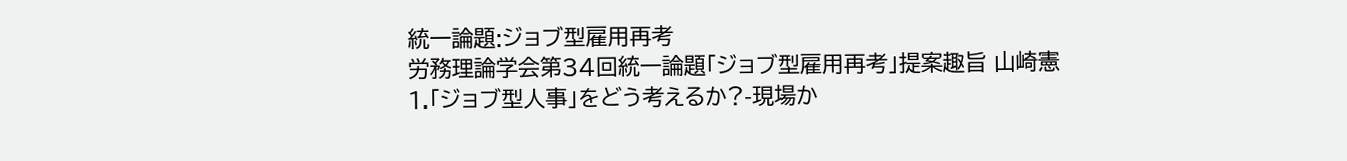統一論題:ジョブ型雇用再考
労務理論学会第34回統一論題「ジョブ型雇用再考」提案趣旨 山崎憲
1.「ジョブ型人事」をどう考えるか?-現場か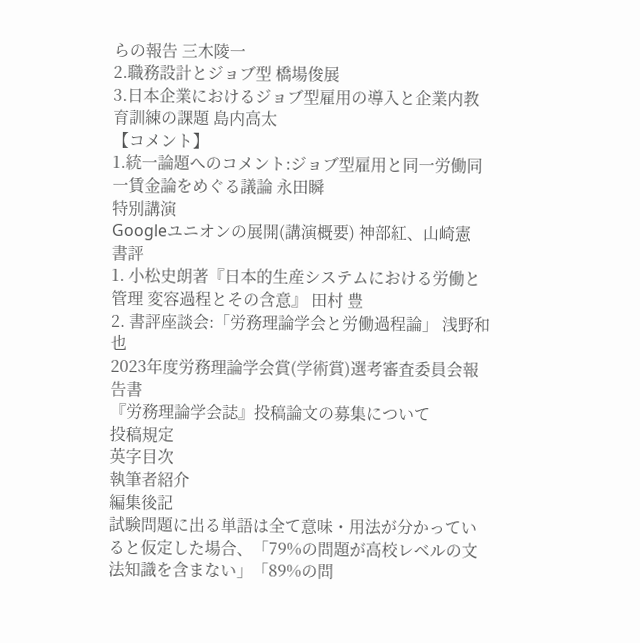らの報告 三木陵一
2.職務設計とジョブ型 橋場俊展
3.日本企業におけるジョブ型雇用の導入と企業内教育訓練の課題 島内高太
【コメント】
1.統一論題へのコメント:ジョブ型雇用と同一労働同一賃金論をめぐる議論 永田瞬
特別講演
Googleユニオンの展開(講演概要) 神部紅、山崎憲
書評
1. 小松史朗著『日本的生産システムにおける労働と管理 変容過程とその含意』 田村 豊
2. 書評座談会:「労務理論学会と労働過程論」 浅野和也
2023年度労務理論学会賞(学術賞)選考審査委員会報告書
『労務理論学会誌』投稿論文の募集について
投稿規定
英字目次
執筆者紹介
編集後記
試験問題に出る単語は全て意味・用法が分かっていると仮定した場合、「79%の問題が高校レベルの文法知識を含まない」「89%の問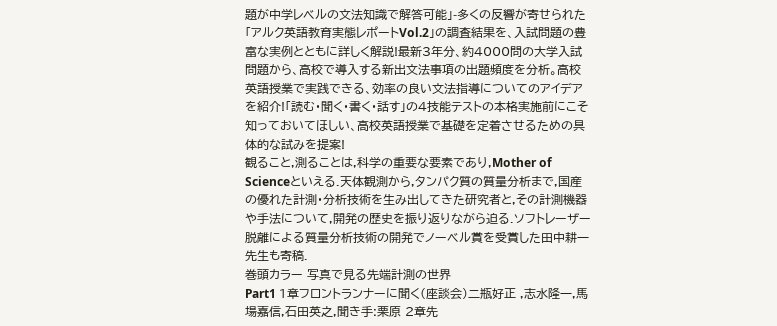題が中学レベルの文法知識で解答可能」-多くの反響が寄せられた「アルク英語教育実態レポートVol.2」の調査結果を、入試問題の豊富な実例とともに詳しく解説!最新3年分、約4000問の大学入試問題から、高校で導入する新出文法事項の出題頻度を分析。高校英語授業で実践できる、効率の良い文法指導についてのアイデアを紹介!「読む・聞く・書く・話す」の4技能テストの本格実施前にこそ知っておいてほしい、高校英語授業で基礎を定着させるための具体的な試みを提案!
観ること,測ることは,科学の重要な要素であり,Mother of Scienceといえる.天体観測から,タンパク質の質量分析まで,国産の優れた計測・分析技術を生み出してきた研究者と,その計測機器や手法について,開発の歴史を振り返りながら迫る.ソフトレーザー脱離による質量分析技術の開発でノーベル賞を受賞した田中耕一先生も寄稿.
巻頭カラー 写真で見る先端計測の世界
Part1 1章フロントランナーに聞く(座談会)二瓶好正 ,志水隆一,馬場嘉信,石田英之,聞き手:栗原 2章先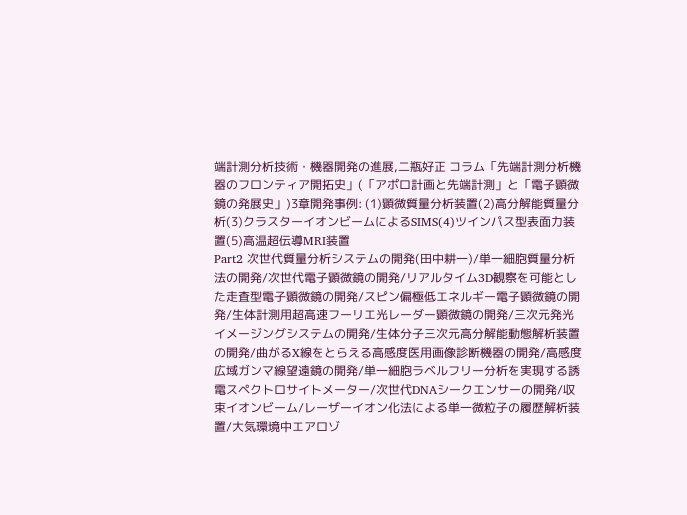端計測分析技術・機器開発の進展,二瓶好正 コラム「先端計測分析機器のフロンティア開拓史」(「アポロ計画と先端計測」と「電子顕微鏡の発展史」)3章開発事例: (1)顕微質量分析装置(2)高分解能質量分析(3)クラスターイオンビームによるSIMS(4)ツインパス型表面力装置(5)高温超伝導MRI装置
Part2 次世代質量分析システムの開発(田中耕一)/単一細胞質量分析法の開発/次世代電子顕微鏡の開発/リアルタイム3D観察を可能とした走査型電子顕微鏡の開発/スピン偏極低エネルギー電子顕微鏡の開発/生体計測用超高速フーリエ光レーダー顕微鏡の開発/三次元発光イメージングシステムの開発/生体分子三次元高分解能動態解析装置の開発/曲がるX線をとらえる高感度医用画像診断機器の開発/高感度広域ガンマ線望遠鏡の開発/単一細胞ラベルフリー分析を実現する誘電スペクトロサイトメーター/次世代DNAシークエンサーの開発/収束イオンビーム/レーザーイオン化法による単一微粒子の履歴解析装置/大気環境中エアロゾ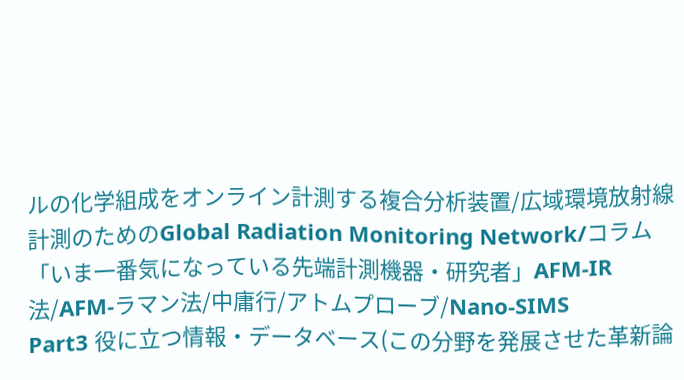ルの化学組成をオンライン計測する複合分析装置/広域環境放射線計測のためのGlobal Radiation Monitoring Network/コラム「いま一番気になっている先端計測機器・研究者」AFM-IR法/AFM-ラマン法/中庸行/アトムプローブ/Nano-SIMS
Part3 役に立つ情報・データベース(この分野を発展させた革新論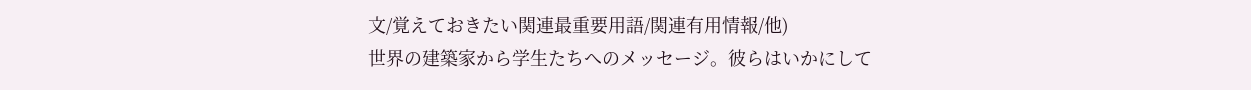文/覚えておきたい関連最重要用語/関連有用情報/他)
世界の建築家から学生たちへのメッセージ。彼らはいかにして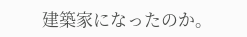建築家になったのか。